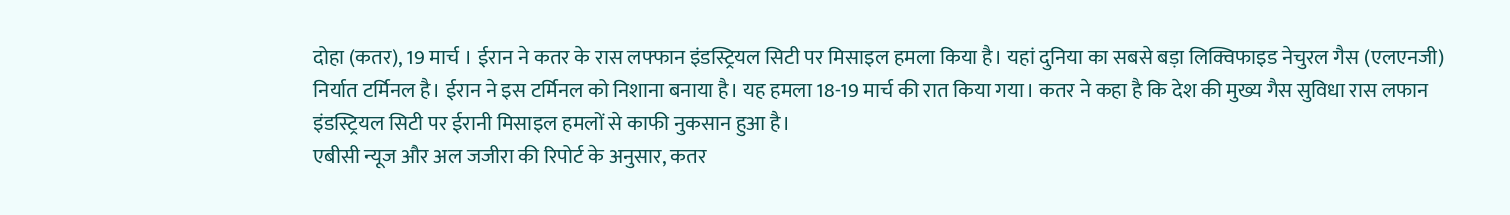दोहा (कतर), 19 मार्च । ईरान ने कतर के रास लफ्फान इंडस्ट्रियल सिटी पर मिसाइल हमला किया है। यहां दुनिया का सबसे बड़ा लिक्विफाइड नेचुरल गैस (एलएनजी) निर्यात टर्मिनल है। ईरान ने इस टर्मिनल को निशाना बनाया है। यह हमला 18-19 मार्च की रात किया गया। कतर ने कहा है कि देश की मुख्य गैस सुविधा रास लफान इंडस्ट्रियल सिटी पर ईरानी मिसाइल हमलों से काफी नुकसान हुआ है।
एबीसी न्यूज और अल जजीरा की रिपोर्ट के अनुसार, कतर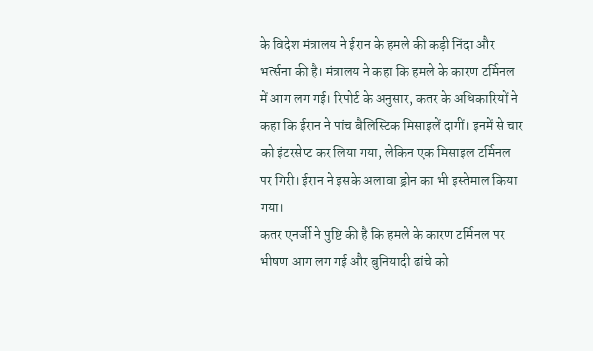के विदेश मंत्रालय ने ईरान के हमले की कड़ी निंदा और भर्त्सना की है। मंत्रालय ने कहा कि हमले के कारण टर्मिनल में आग लग गई। रिपोर्ट के अनुसार, कतर के अधिकारियों ने कहा कि ईरान ने पांच बैलिस्टिक मिसाइलें दागीं। इनमें से चार को इंटरसेप्ट कर लिया गया, लेकिन एक मिसाइल टर्मिनल पर गिरी। ईरान ने इसके अलावा ड्रोन का भी इस्तेमाल किया गया।
कतर एनर्जी ने पुष्टि की है कि हमले के कारण टर्मिनल पर भीषण आग लग गई और बुनियादी ढांचे को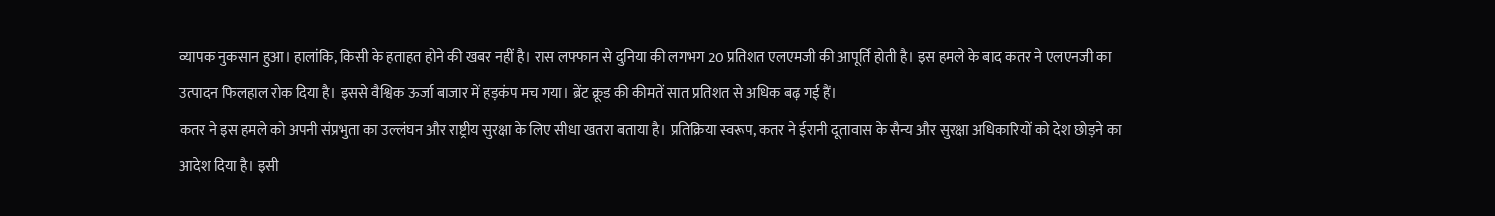व्यापक नुकसान हुआ। हालांकि, किसी के हताहत होने की खबर नहीं है। रास लफ्फान से दुनिया की लगभग 20 प्रतिशत एलएमजी की आपूर्ति होती है। इस हमले के बाद कतर ने एलएनजी का उत्पादन फिलहाल रोक दिया है। इससे वैश्विक ऊर्जा बाजार में हड़कंप मच गया। ब्रेंट क्रूड की कीमतें सात प्रतिशत से अधिक बढ़ गई हैं।
कतर ने इस हमले को अपनी संप्रभुता का उल्लंघन और राष्ट्रीय सुरक्षा के लिए सीधा खतरा बताया है। प्रतिक्रिया स्वरूप, कतर ने ईरानी दूतावास के सैन्य और सुरक्षा अधिकारियों को देश छोड़ने का आदेश दिया है। इसी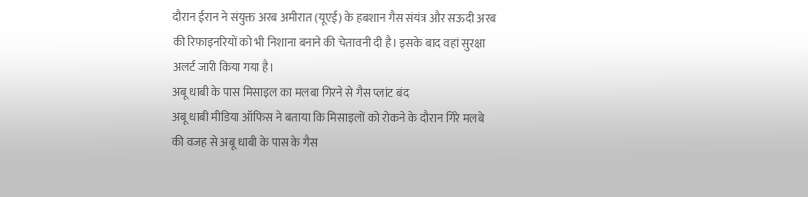दौरान ईरान ने संयुक्त अरब अमीरात (यूएई) के हबशान गैस संयंत्र और सऊदी अरब की रिफाइनरियों को भी निशाना बनाने की चेतावनी दी है। इसके बाद वहां सुरक्षा अलर्ट जारी किया गया है।
अबू धाबी के पास मिसाइल का मलबा गिरने से गैस प्लांट बंद
अबू धाबी मीडिया ऑफिस ने बताया कि मिसाइलों को रोकने के दौरान गिरे मलबे की वजह से अबू धाबी के पास के गैस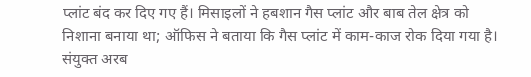प्लांट बंद कर दिए गए हैं। मिसाइलों ने हबशान गैस प्लांट और बाब तेल क्षेत्र को निशाना बनाया था; ऑफिस ने बताया कि गैस प्लांट में काम-काज रोक दिया गया है। संयुक्त अरब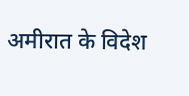अमीरात के विदेश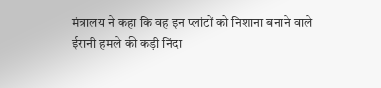मंत्रालय ने कहा कि वह इन प्लांटों को निशाना बनाने वाले ईरानी हमले की कड़ी निंदा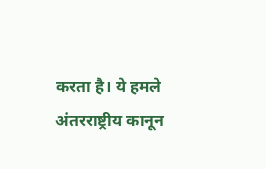करता है। ये हमले अंतरराष्ट्रीय कानून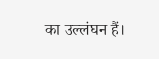का उल्लंघन हैं।